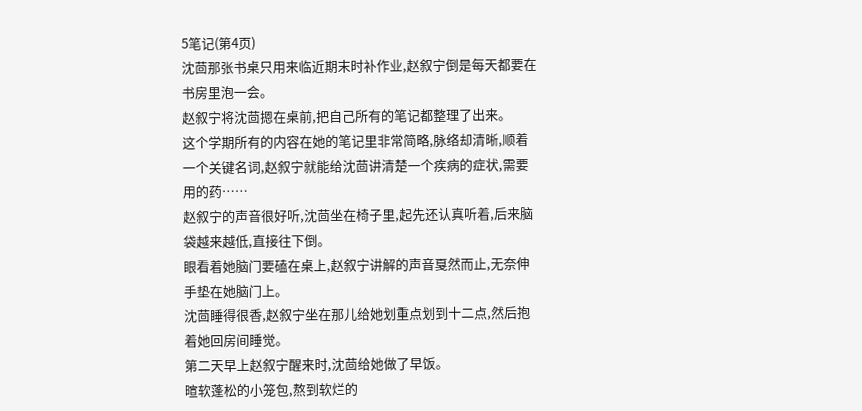5笔记(第4页)
沈茴那张书桌只用来临近期末时补作业,赵叙宁倒是每天都要在书房里泡一会。
赵叙宁将沈茴摁在桌前,把自己所有的笔记都整理了出来。
这个学期所有的内容在她的笔记里非常简略,脉络却清晰,顺着一个关键名词,赵叙宁就能给沈茴讲清楚一个疾病的症状,需要用的药……
赵叙宁的声音很好听,沈茴坐在椅子里,起先还认真听着,后来脑袋越来越低,直接往下倒。
眼看着她脑门要磕在桌上,赵叙宁讲解的声音戛然而止,无奈伸手垫在她脑门上。
沈茴睡得很香,赵叙宁坐在那儿给她划重点划到十二点,然后抱着她回房间睡觉。
第二天早上赵叙宁醒来时,沈茴给她做了早饭。
暄软蓬松的小笼包,熬到软烂的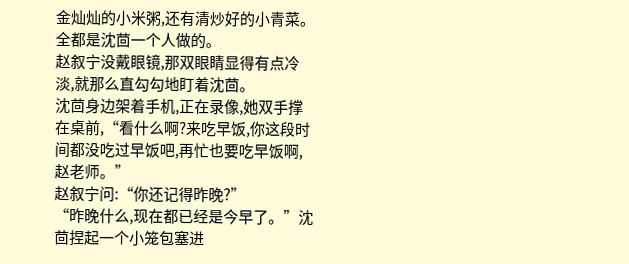金灿灿的小米粥,还有清炒好的小青菜。
全都是沈茴一个人做的。
赵叙宁没戴眼镜,那双眼睛显得有点冷淡,就那么直勾勾地盯着沈茴。
沈茴身边架着手机,正在录像,她双手撑在桌前,“看什么啊?来吃早饭,你这段时间都没吃过早饭吧,再忙也要吃早饭啊,赵老师。”
赵叙宁问:“你还记得昨晚?”
“昨晚什么,现在都已经是今早了。”沈茴捏起一个小笼包塞进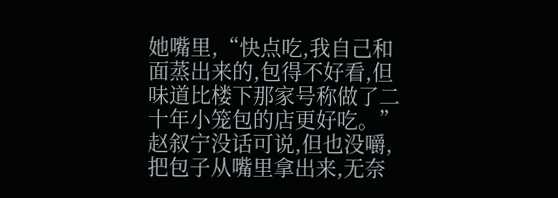她嘴里,“快点吃,我自己和面蒸出来的,包得不好看,但味道比楼下那家号称做了二十年小笼包的店更好吃。”
赵叙宁没话可说,但也没嚼,把包子从嘴里拿出来,无奈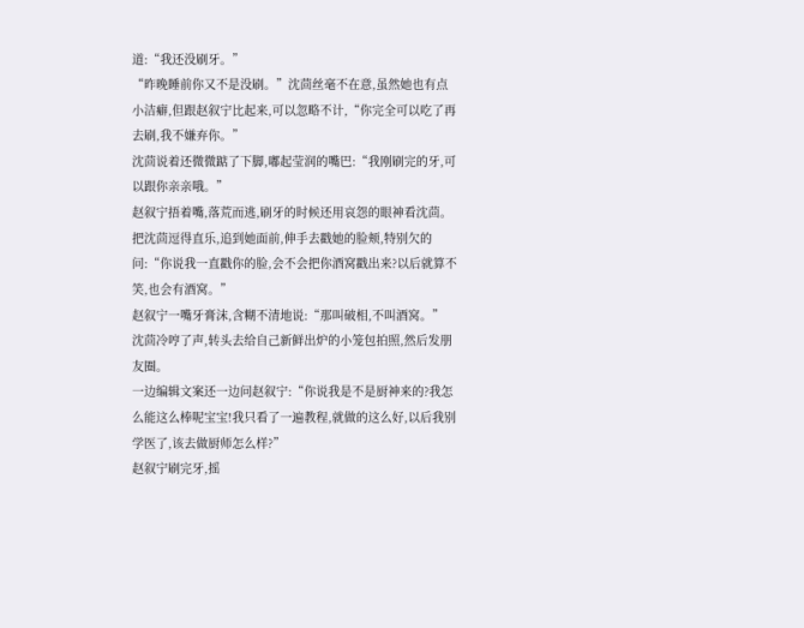道:“我还没刷牙。”
“昨晚睡前你又不是没刷。”沈茴丝毫不在意,虽然她也有点小洁癖,但跟赵叙宁比起来,可以忽略不计,“你完全可以吃了再去刷,我不嫌弃你。”
沈茴说着还微微踮了下脚,嘟起莹润的嘴巴:“我刚刷完的牙,可以跟你亲亲哦。”
赵叙宁捂着嘴,落荒而逃,刷牙的时候还用哀怨的眼神看沈茴。
把沈茴逗得直乐,追到她面前,伸手去戳她的脸颊,特别欠的问:“你说我一直戳你的脸,会不会把你酒窝戳出来?以后就算不笑,也会有酒窝。”
赵叙宁一嘴牙膏沫,含糊不清地说:“那叫破相,不叫酒窝。”
沈茴冷哼了声,转头去给自己新鲜出炉的小笼包拍照,然后发朋友圈。
一边编辑文案还一边问赵叙宁:“你说我是不是厨神来的?我怎么能这么棒呢宝宝!我只看了一遍教程,就做的这么好,以后我别学医了,该去做厨师怎么样?”
赵叙宁刷完牙,摇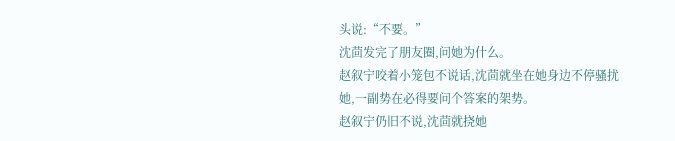头说:“不要。”
沈茴发完了朋友圈,问她为什么。
赵叙宁咬着小笼包不说话,沈茴就坐在她身边不停骚扰她,一副势在必得要问个答案的架势。
赵叙宁仍旧不说,沈茴就挠她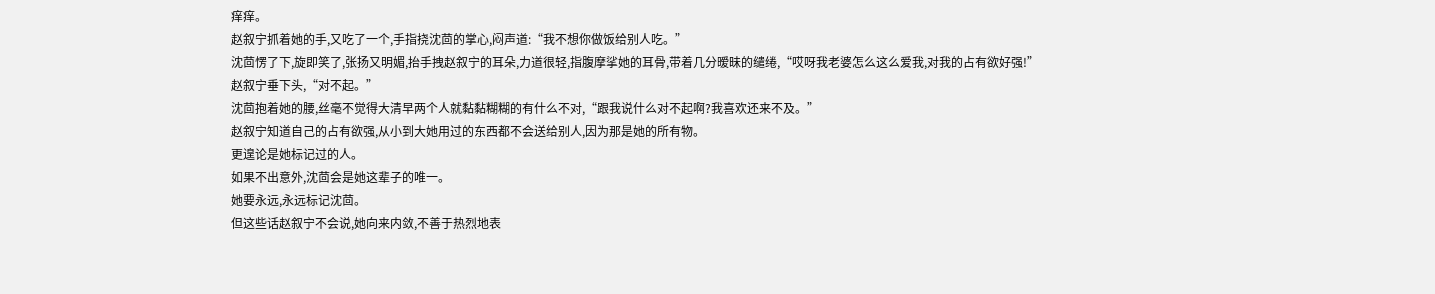痒痒。
赵叙宁抓着她的手,又吃了一个,手指挠沈茴的掌心,闷声道:“我不想你做饭给别人吃。”
沈茴愣了下,旋即笑了,张扬又明媚,抬手拽赵叙宁的耳朵,力道很轻,指腹摩挲她的耳骨,带着几分暧昧的缱绻,“哎呀我老婆怎么这么爱我,对我的占有欲好强!”
赵叙宁垂下头,“对不起。”
沈茴抱着她的腰,丝毫不觉得大清早两个人就黏黏糊糊的有什么不对,“跟我说什么对不起啊?我喜欢还来不及。”
赵叙宁知道自己的占有欲强,从小到大她用过的东西都不会送给别人,因为那是她的所有物。
更遑论是她标记过的人。
如果不出意外,沈茴会是她这辈子的唯一。
她要永远,永远标记沈茴。
但这些话赵叙宁不会说,她向来内敛,不善于热烈地表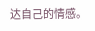达自己的情感。